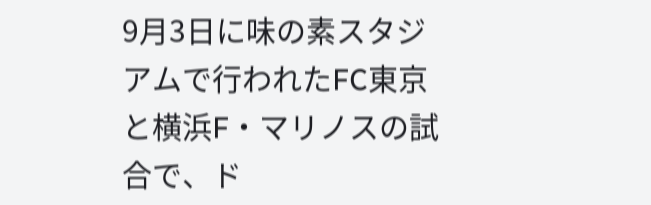9月3日に味の素スタジアムで行われたFC東京と横浜F・マリノスの試合で、ド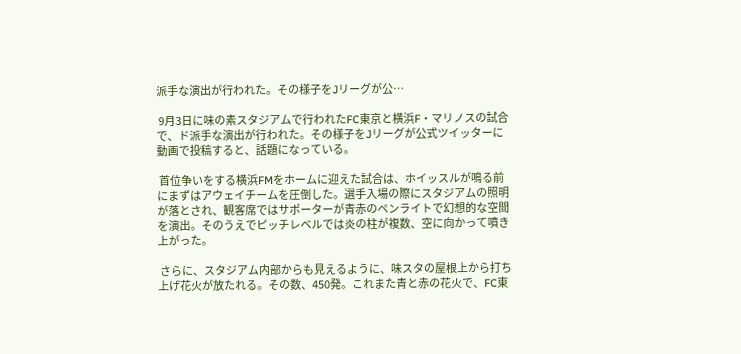派手な演出が行われた。その様子をJリーグが公…

 9月3日に味の素スタジアムで行われたFC東京と横浜F・マリノスの試合で、ド派手な演出が行われた。その様子をJリーグが公式ツイッターに動画で投稿すると、話題になっている。

 首位争いをする横浜FMをホームに迎えた試合は、ホイッスルが鳴る前にまずはアウェイチームを圧倒した。選手入場の際にスタジアムの照明が落とされ、観客席ではサポーターが青赤のペンライトで幻想的な空間を演出。そのうえでピッチレベルでは炎の柱が複数、空に向かって噴き上がった。

 さらに、スタジアム内部からも見えるように、味スタの屋根上から打ち上げ花火が放たれる。その数、450発。これまた青と赤の花火で、FC東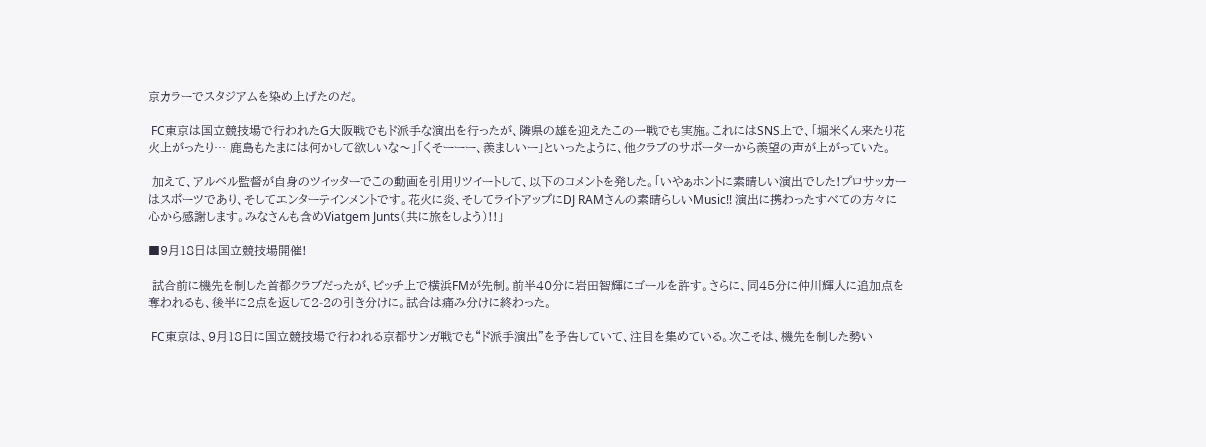京カラーでスタジアムを染め上げたのだ。

 FC東京は国立競技場で行われたG大阪戦でもド派手な演出を行ったが、隣県の雄を迎えたこの一戦でも実施。これにはSNS上で、「堀米くん来たり花火上がったり… 鹿島もたまには何かして欲しいな〜」「くそーーー、羨ましいー」といったように、他クラブのサポーターから羨望の声が上がっていた。

 加えて、アルベル監督が自身のツイッターでこの動画を引用リツイートして、以下のコメントを発した。「いやぁホントに素晴しい演出でした!プロサッカーはスポーツであり、そしてエンターテインメントです。花火に炎、そしてライトアップにDJ RAMさんの素晴らしいMusic!! 演出に携わったすべての方々に心から感謝します。みなさんも含めViatgem Junts(共に旅をしよう)!!」

■9月18日は国立競技場開催!

 試合前に機先を制した首都クラブだったが、ピッチ上で横浜FMが先制。前半40分に岩田智輝にゴールを許す。さらに、同45分に仲川輝人に追加点を奪われるも、後半に2点を返して2-2の引き分けに。試合は痛み分けに終わった。

 FC東京は、9月18日に国立競技場で行われる京都サンガ戦でも“ド派手演出”を予告していて、注目を集めている。次こそは、機先を制した勢い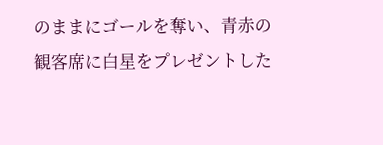のままにゴールを奪い、青赤の観客席に白星をプレゼントした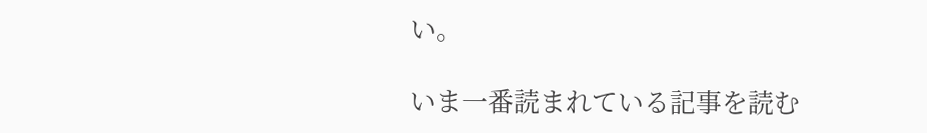い。

いま一番読まれている記事を読む